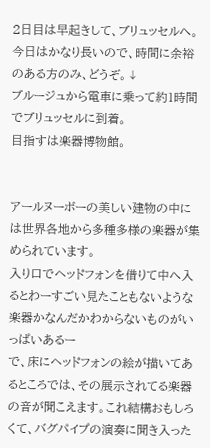2日目は早起きして、ブリュッセルへ。
今日はかなり長いので、時間に余裕のある方のみ、どうぞ。↓
ブルージュから電車に乗って約1時間でブリュッセルに到着。
目指すは楽器博物館。


アールヌーボーの美しい建物の中には世界各地から多種多様の楽器が集められています。
入り口でヘッドフォンを借りて中へ入るとわーすごい見たこともないような楽器かなんだかわからないものがいっぱいあるー
で、床にヘッドフォンの絵が描いてあるところでは、その展示されてる楽器の音が聞こえます。これ結構おもしろくて、バグパイプの演奏に聞き入った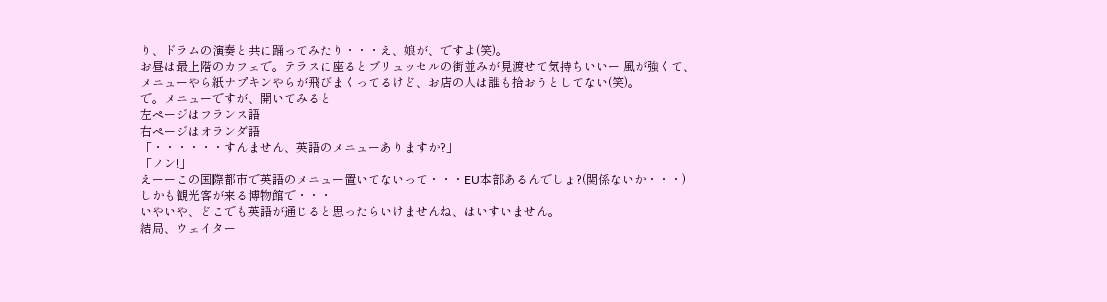り、ドラムの演奏と共に踊ってみたり・・・え、娘が、ですよ(笑)。
お昼は最上階のカフェで。テラスに座るとブリュッセルの街並みが見渡せて気持ちいいー 風が強くて、メニューやら紙ナプキンやらが飛びまくってるけど、お店の人は誰も拾おうとしてない(笑)。
で。メニューですが、開いてみると
左ページはフランス語
右ページはオランダ語
「・・・・・・すんません、英語のメニューありますか?」
「ノン!」
えーーこの国際都市で英語のメニュー置いてないって・・・EU本部あるんでしょ?(関係ないか・・・)
しかも観光客が来る博物館で・・・
いやいや、どこでも英語が通じると思ったらいけませんね、はいすいません。
結局、ウェイター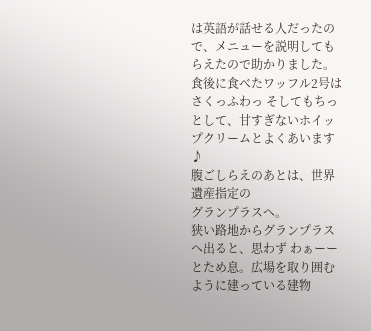は英語が話せる人だったので、メニューを説明してもらえたので助かりました。
食後に食べたワッフル2号はさくっふわっ そしてもちっとして、甘すぎないホイップクリームとよくあいます♪
腹ごしらえのあとは、世界遺産指定の
グランプラスへ。
狭い路地からグランプラスへ出ると、思わず わぁーーとため息。広場を取り囲むように建っている建物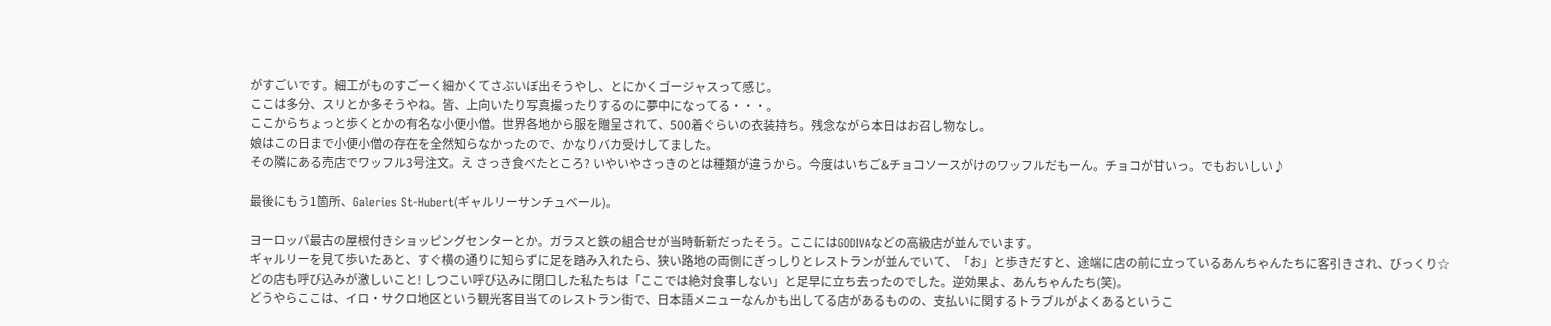がすごいです。細工がものすごーく細かくてさぶいぼ出そうやし、とにかくゴージャスって感じ。
ここは多分、スリとか多そうやね。皆、上向いたり写真撮ったりするのに夢中になってる・・・。
ここからちょっと歩くとかの有名な小便小僧。世界各地から服を贈呈されて、500着ぐらいの衣装持ち。残念ながら本日はお召し物なし。
娘はこの日まで小便小僧の存在を全然知らなかったので、かなりバカ受けしてました。
その隣にある売店でワッフル3号注文。え さっき食べたところ? いやいやさっきのとは種類が違うから。今度はいちご&チョコソースがけのワッフルだもーん。チョコが甘いっ。でもおいしい♪

最後にもう1箇所、Galeries St-Hubert(ギャルリーサンチュベール)。

ヨーロッパ最古の屋根付きショッピングセンターとか。ガラスと鉄の組合せが当時斬新だったそう。ここにはGODIVAなどの高級店が並んでいます。
ギャルリーを見て歩いたあと、すぐ横の通りに知らずに足を踏み入れたら、狭い路地の両側にぎっしりとレストランが並んでいて、「お」と歩きだすと、途端に店の前に立っているあんちゃんたちに客引きされ、びっくり☆
どの店も呼び込みが激しいこと! しつこい呼び込みに閉口した私たちは「ここでは絶対食事しない」と足早に立ち去ったのでした。逆効果よ、あんちゃんたち(笑)。
どうやらここは、イロ・サクロ地区という観光客目当てのレストラン街で、日本語メニューなんかも出してる店があるものの、支払いに関するトラブルがよくあるというこ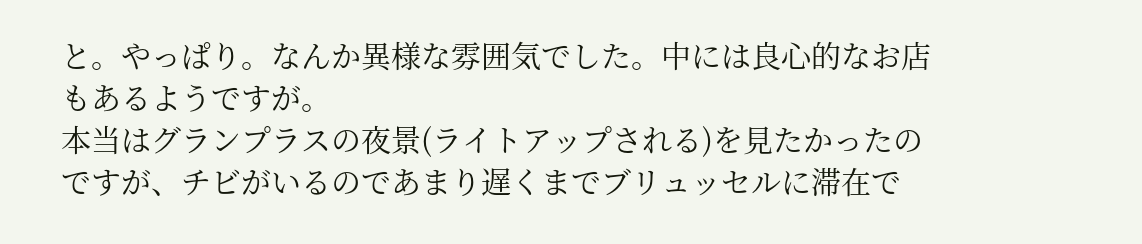と。やっぱり。なんか異様な雰囲気でした。中には良心的なお店もあるようですが。
本当はグランプラスの夜景(ライトアップされる)を見たかったのですが、チビがいるのであまり遅くまでブリュッセルに滞在で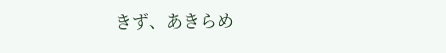きず、あきらめ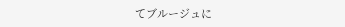てブルージュに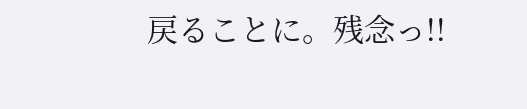戻ることに。残念っ!!